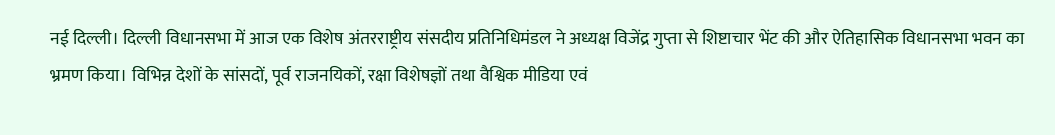नई दिल्ली। दिल्ली विधानसभा में आज एक विशेष अंतरराष्ट्रीय संसदीय प्रतिनिधिमंडल ने अध्यक्ष विजेंद्र गुप्ता से शिष्टाचार भेंट की और ऐतिहासिक विधानसभा भवन का भ्रमण किया। विभिन्न देशों के सांसदों, पूर्व राजनयिकों, रक्षा विशेषज्ञों तथा वैश्विक मीडिया एवं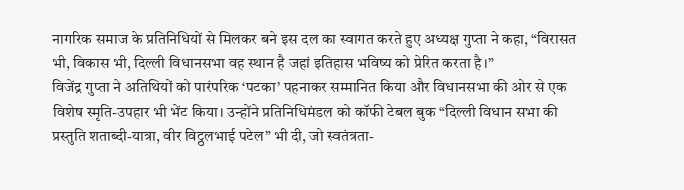नागरिक समाज के प्रतिनिधियों से मिलकर बने इस दल का स्वागत करते हुए अध्यक्ष गुप्ता ने कहा, “विरासत भी, विकास भी, दिल्ली विधानसभा वह स्थान है जहां इतिहास भविष्य को प्रेरित करता है।”
विजेंद्र गुप्ता ने अतिथियों को पारंपरिक ‘पटका’ पहनाकर सम्मानित किया और विधानसभा की ओर से एक विशेष स्मृति-उपहार भी भेंट किया। उन्होंने प्रतिनिधिमंडल को कॉफी टेबल बुक “दिल्ली विधान सभा की प्रस्तुति शताब्दी-यात्रा, वीर विट्ठलभाई पटेल” भी दी, जो स्वतंत्रता-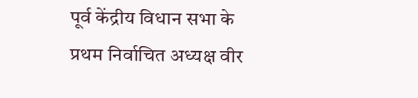पूर्व केंद्रीय विधान सभा के प्रथम निर्वाचित अध्यक्ष वीर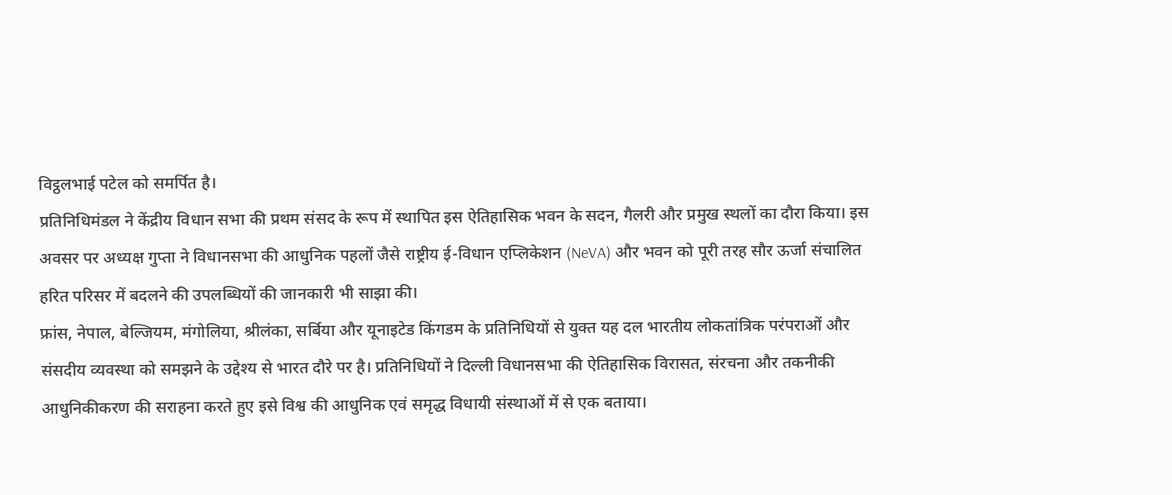विट्ठलभाई पटेल को समर्पित है।
प्रतिनिधिमंडल ने केंद्रीय विधान सभा की प्रथम संसद के रूप में स्थापित इस ऐतिहासिक भवन के सदन, गैलरी और प्रमुख स्थलों का दौरा किया। इस अवसर पर अध्यक्ष गुप्ता ने विधानसभा की आधुनिक पहलों जैसे राष्ट्रीय ई-विधान एप्लिकेशन (NeVA) और भवन को पूरी तरह सौर ऊर्जा संचालित हरित परिसर में बदलने की उपलब्धियों की जानकारी भी साझा की।
फ्रांस, नेपाल, बेल्जियम, मंगोलिया, श्रीलंका, सर्बिया और यूनाइटेड किंगडम के प्रतिनिधियों से युक्त यह दल भारतीय लोकतांत्रिक परंपराओं और संसदीय व्यवस्था को समझने के उद्देश्य से भारत दौरे पर है। प्रतिनिधियों ने दिल्ली विधानसभा की ऐतिहासिक विरासत, संरचना और तकनीकी आधुनिकीकरण की सराहना करते हुए इसे विश्व की आधुनिक एवं समृद्ध विधायी संस्थाओं में से एक बताया।